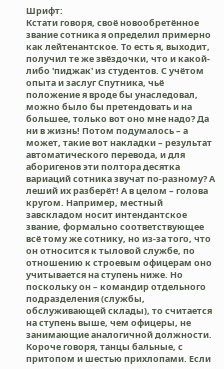Шрифт:
Кстати говоря, своё новообретённое звание сотника я определил примерно как лейтенантское. То есть я, выходит, получил те же звёздочки, что и какой-либо 'пиджак' из студентов. С учётом опыта и заслуг Спутника, чьё положение я вроде бы унаследовал, можно было бы претендовать и на большее, только вот оно мне надо? Да ни в жизнь! Потом подумалось – а может, такие вот накладки – результат автоматического перевода, и для аборигенов эти полтора десятка вариаций сотника звучат по-разному? А леший их разберёт! А в целом – голова кругом. Например, местный завскладом носит интендантское звание, формально соответствующее всё тому же сотнику, но из-за того, что он относится к тыловой службе, по отношению к строевым офицерам оно учитывается на ступень ниже. Но поскольку он – командир отдельного подразделения (службы, обслуживающей склады), то считается на ступень выше, чем офицеры, не занимающие аналогичной должности. Короче говоря, танцы бальные, с притопом и шестью прихлопами. Если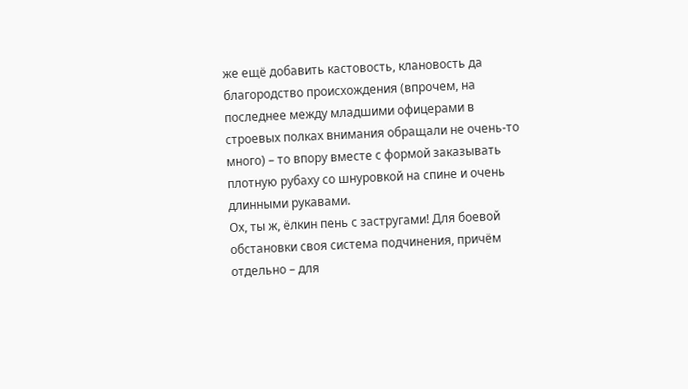же ещё добавить кастовость, клановость да благородство происхождения (впрочем, на последнее между младшими офицерами в строевых полках внимания обращали не очень-то много) – то впору вместе с формой заказывать плотную рубаху со шнуровкой на спине и очень длинными рукавами.
Ох, ты ж, ёлкин пень с застругами! Для боевой обстановки своя система подчинения, причём отдельно – для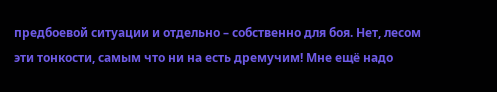предбоевой ситуации и отдельно – собственно для боя. Нет, лесом эти тонкости, самым что ни на есть дремучим! Мне ещё надо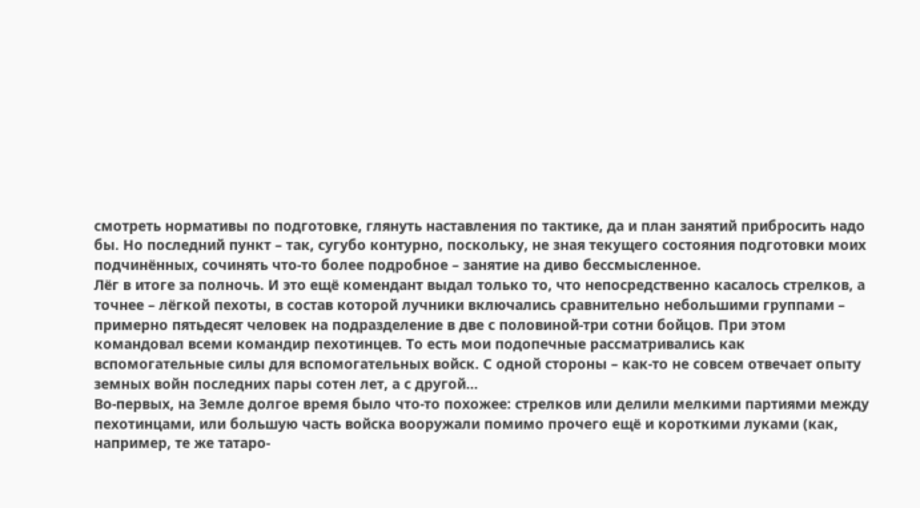смотреть нормативы по подготовке, глянуть наставления по тактике, да и план занятий прибросить надо бы. Но последний пункт – так, сугубо контурно, поскольку, не зная текущего состояния подготовки моих подчинённых, сочинять что-то более подробное – занятие на диво бессмысленное.
Лёг в итоге за полночь. И это ещё комендант выдал только то, что непосредственно касалось стрелков, а точнее – лёгкой пехоты, в состав которой лучники включались сравнительно небольшими группами – примерно пятьдесят человек на подразделение в две с половиной-три сотни бойцов. При этом командовал всеми командир пехотинцев. То есть мои подопечные рассматривались как вспомогательные силы для вспомогательных войск. С одной стороны – как-то не совсем отвечает опыту земных войн последних пары сотен лет, а с другой…
Во-первых, на Земле долгое время было что-то похожее: стрелков или делили мелкими партиями между пехотинцами, или большую часть войска вооружали помимо прочего ещё и короткими луками (как, например, те же татаро-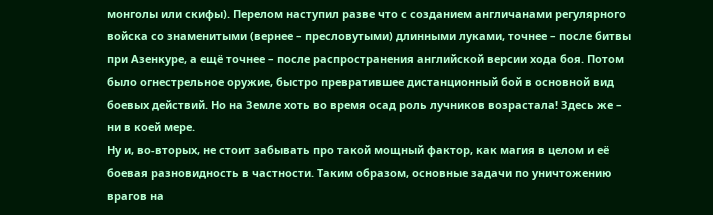монголы или скифы). Перелом наступил разве что с созданием англичанами регулярного войска со знаменитыми (вернее – пресловутыми) длинными луками, точнее – после битвы при Азенкуре, а ещё точнее – после распространения английской версии хода боя. Потом было огнестрельное оружие, быстро превратившее дистанционный бой в основной вид боевых действий. Но на Земле хоть во время осад роль лучников возрастала! Здесь же – ни в коей мере.
Ну и, во-вторых, не стоит забывать про такой мощный фактор, как магия в целом и её боевая разновидность в частности. Таким образом, основные задачи по уничтожению врагов на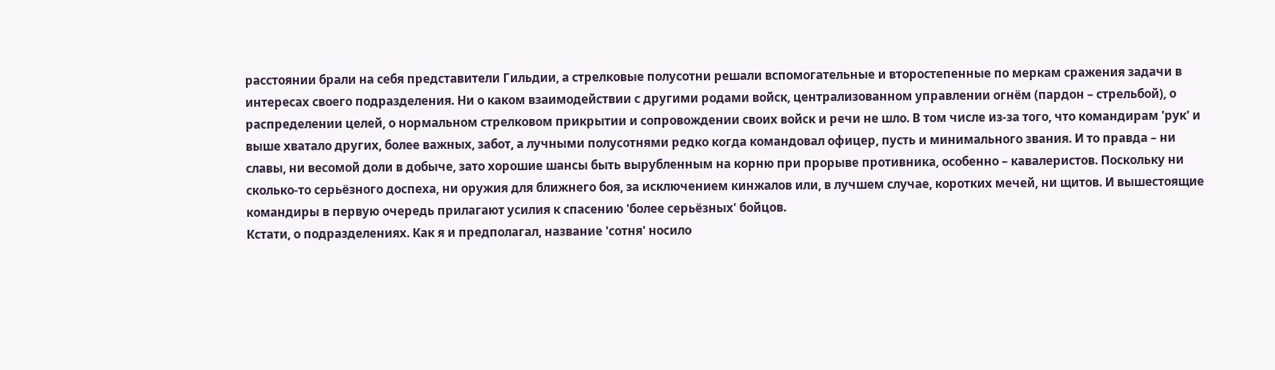расстоянии брали на себя представители Гильдии, а стрелковые полусотни решали вспомогательные и второстепенные по меркам сражения задачи в интересах своего подразделения. Ни о каком взаимодействии с другими родами войск, централизованном управлении огнём (пардон – стрельбой), о распределении целей, о нормальном стрелковом прикрытии и сопровождении своих войск и речи не шло. В том числе из-за того, что командирам 'рук' и выше хватало других, более важных, забот, а лучными полусотнями редко когда командовал офицер, пусть и минимального звания. И то правда – ни славы, ни весомой доли в добыче, зато хорошие шансы быть вырубленным на корню при прорыве противника, особенно – кавалеристов. Поскольку ни сколько-то серьёзного доспеха, ни оружия для ближнего боя, за исключением кинжалов или, в лучшем случае, коротких мечей, ни щитов. И вышестоящие командиры в первую очередь прилагают усилия к спасению 'более серьёзных' бойцов.
Кстати, о подразделениях. Как я и предполагал, название 'сотня' носило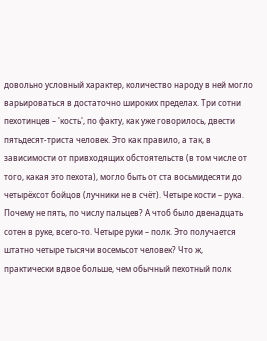довольно условный характер, количество народу в ней могло варьироваться в достаточно широких пределах. Три сотни пехотинцев – 'кость', по факту, как уже говорилось, двести пятьдесят-триста человек. Это как правило, а так, в зависимости от привходящих обстоятельств (в том числе от того, какая это пехота), могло быть от ста восьмидесяти до четырёхсот бойцов (лучники не в счёт). Четыре кости – рука. Почему не пять, по числу пальцев? А чтоб было двенадцать сотен в руке, всего-то. Четыре руки – полк. Это получается штатно четыре тысячи восемьсот человек? Что ж, практически вдвое больше, чем обычный пехотный полк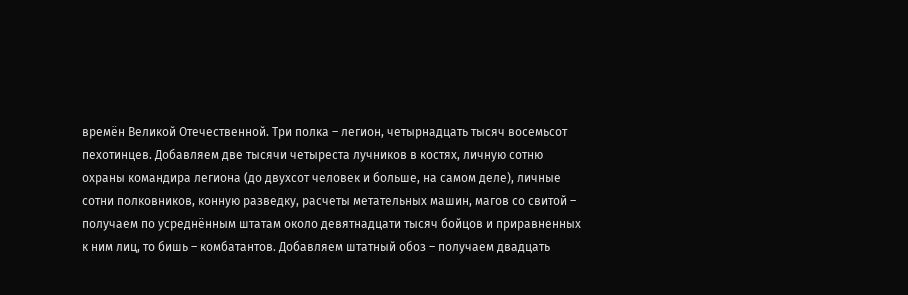времён Великой Отечественной. Три полка – легион, четырнадцать тысяч восемьсот пехотинцев. Добавляем две тысячи четыреста лучников в костях, личную сотню охраны командира легиона (до двухсот человек и больше, на самом деле), личные сотни полковников, конную разведку, расчеты метательных машин, магов со свитой – получаем по усреднённым штатам около девятнадцати тысяч бойцов и приравненных к ним лиц, то бишь – комбатантов. Добавляем штатный обоз – получаем двадцать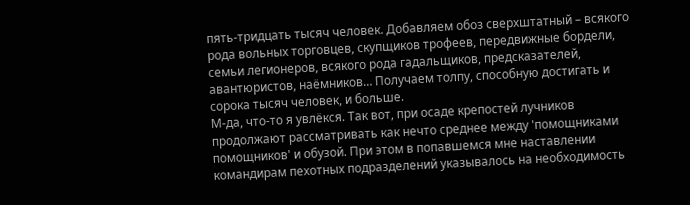пять-тридцать тысяч человек. Добавляем обоз сверхштатный – всякого рода вольных торговцев, скупщиков трофеев, передвижные бордели, семьи легионеров, всякого рода гадальщиков, предсказателей, авантюристов, наёмников… Получаем толпу, способную достигать и сорока тысяч человек, и больше.
М-да, что-то я увлёкся. Так вот, при осаде крепостей лучников продолжают рассматривать как нечто среднее между 'помощниками помощников' и обузой. При этом в попавшемся мне наставлении командирам пехотных подразделений указывалось на необходимость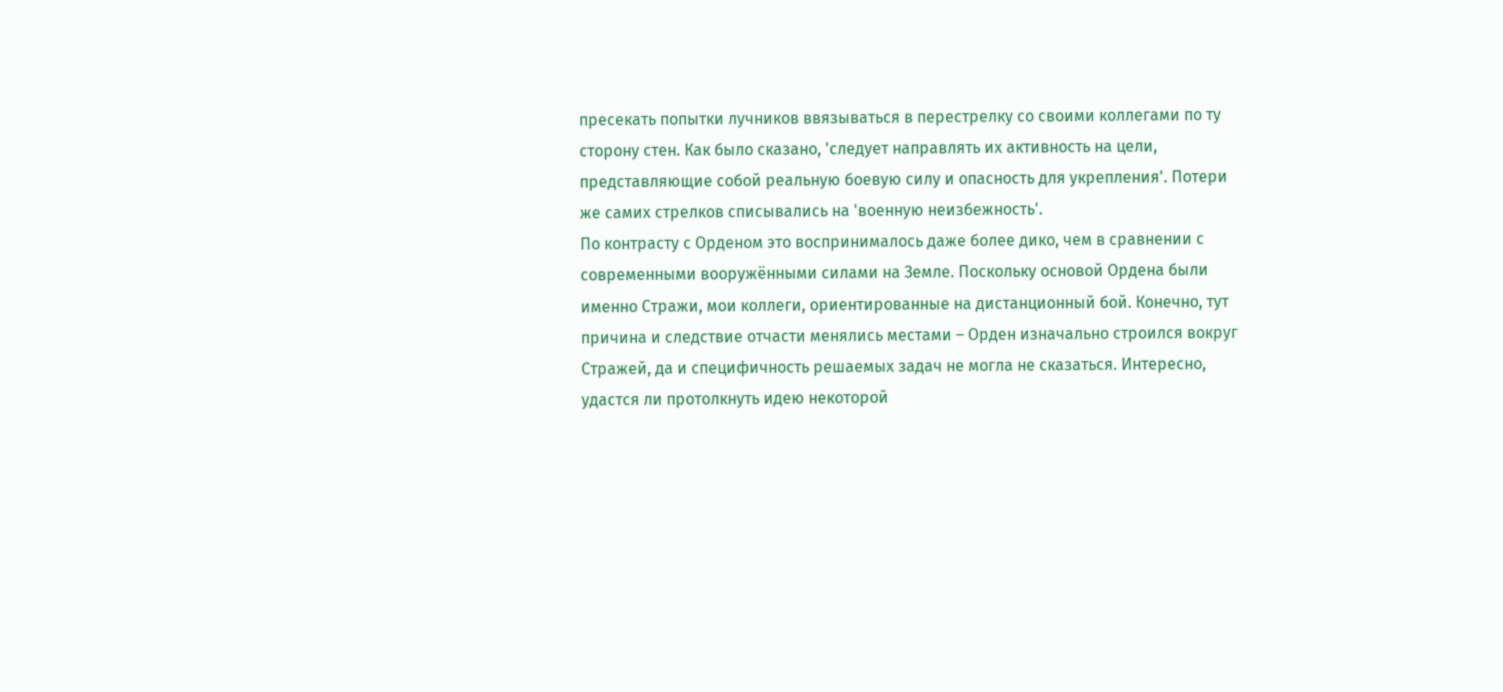пресекать попытки лучников ввязываться в перестрелку со своими коллегами по ту сторону стен. Как было сказано, 'следует направлять их активность на цели, представляющие собой реальную боевую силу и опасность для укрепления'. Потери же самих стрелков списывались на 'военную неизбежность'.
По контрасту с Орденом это воспринималось даже более дико, чем в сравнении с современными вооружёнными силами на Земле. Поскольку основой Ордена были именно Стражи, мои коллеги, ориентированные на дистанционный бой. Конечно, тут причина и следствие отчасти менялись местами – Орден изначально строился вокруг Стражей, да и специфичность решаемых задач не могла не сказаться. Интересно, удастся ли протолкнуть идею некоторой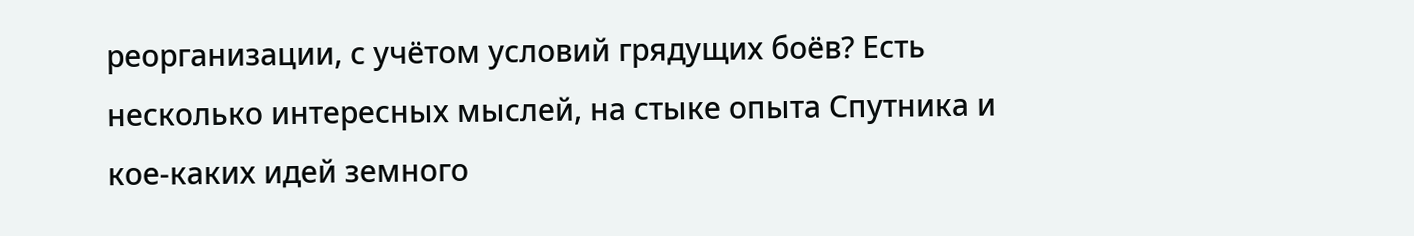реорганизации, с учётом условий грядущих боёв? Есть несколько интересных мыслей, на стыке опыта Спутника и кое-каких идей земного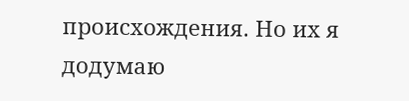происхождения. Но их я додумаю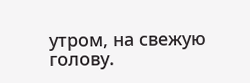утром, на свежую голову.